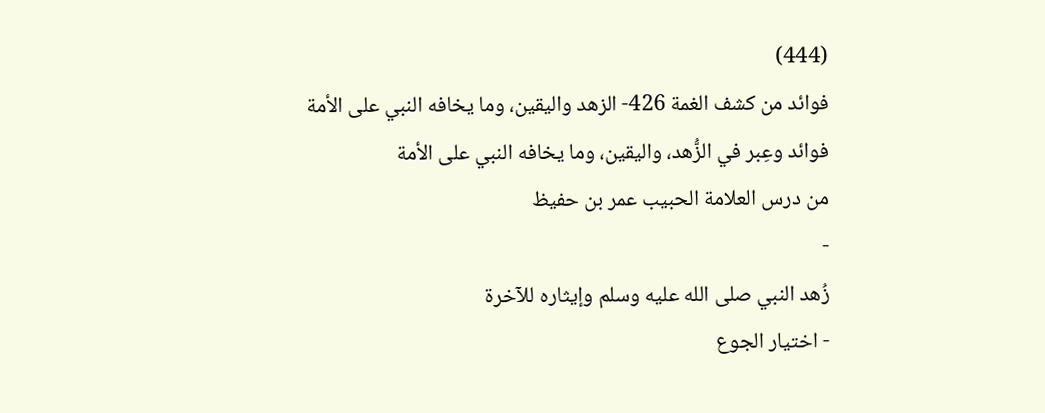(444)
فوائد من كشف الغمة 426- الزهد واليقين، وما يخافه النبي على الأمة
فوائد وعِبر في الزُّهد، واليقين، وما يخافه النبي على الأمة
من درس العلامة الحبيب عمر بن حفيظ
-
زُهد النبي صلى الله عليه وسلم وإيثاره للآخرة
- اختيار الجوع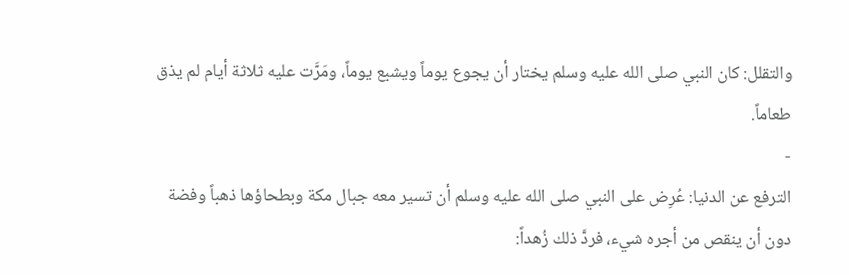والتقلل: كان النبي صلى الله عليه وسلم يختار أن يجوع يوماً ويشبع يوماً، ومَرَّت عليه ثلاثة أيام لم يذق طعاماً.
-
الترفع عن الدنيا: عُرِض على النبي صلى الله عليه وسلم أن تسير معه جبال مكة وبطحاؤها ذهباً وفضة دون أن ينقص من أجره شيء، فردَّ ذلك زُهداً: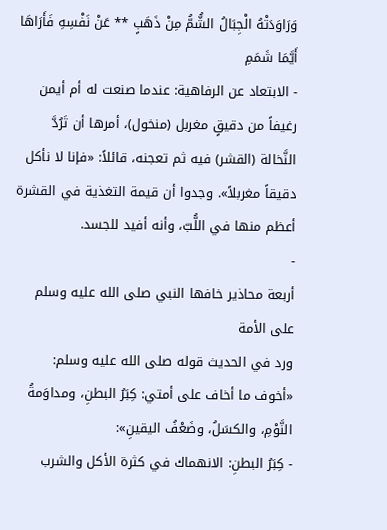وَرَاوَدَتْهُ الْجِبَالُ الشُّمُّ مِنْ ذَهَبٍ ** عَنْ نَفْسِهِ فَأَرَاهَا أَيَّمَا شَمَمِ
- الابتعاد عن الرفاهية: عندما صنعت له أم أيمن رغيفاً من دقيقٍ مغربل (منخول)، أمرها أن تَرُدَّ النَّخالة (القشر) فيه ثم تعجنه، قائلاً: «فإنا لا نأكل دقيقاً مغربلاً». وجدوا أن قيمة التغذية في القشرة أعظم منها في اللُّبّ، وأنه أفيد للجسد.
-
أربعة محاذير خافها النبي صلى الله عليه وسلم على الأمة
ورد في الحديث قوله صلى الله عليه وسلم: «أخوف ما أخاف على أمتي: كِبَرُ البطنِ، ومداوَمةُ النَّوْمِ، والكسَلُ، وضَعْفُ اليقينِ»:
- كِبَرُ البطنِ: الانهماك في كثرة الأكل والشرب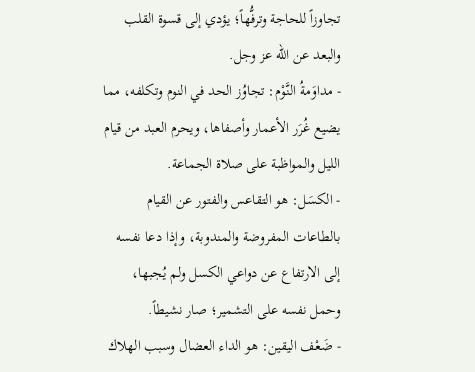تجاوزاً للحاجة وترفُّهاً؛ يؤدي إلى قسوة القلب والبعد عن الله عز وجل.
- مداوَمةُ النَّوْم: تجاوُز الحد في النوم وتكلفه، مما يضيع غُرَر الأعمار وأصفاها، ويحرم العبد من قيام الليل والمواظبة على صلاة الجماعة.
- الكسَل: هو التقاعس والفتور عن القيام بالطاعات المفروضة والمندوبة، وإذا دعا نفسه إلى الارتفاع عن دواعي الكسل ولم يُجبها، وحمل نفسه على التشمير؛ صار نشيطاً.
- ضَعْف اليقين: هو الداء العضال وسبب الهلاك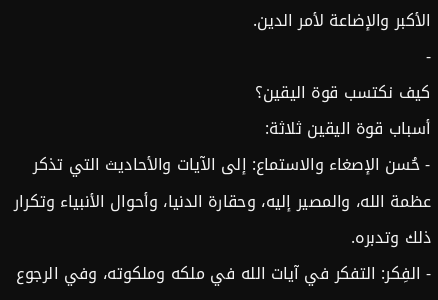الأكبر والإضاعة لأمر الدين.
-
كيف نكتسب قوة اليقين؟
أسباب قوة اليقين ثلاثة:
- حُسن الإصغاء والاستماع: إلى الآيات والأحاديث التي تذكر عظمة الله، والمصير إليه، وحقارة الدنيا، وأحوال الأنبياء وتكرار ذلك وتدبره.
- الفِكر: التفكر في آيات الله في ملكه وملكوته، وفي الرجوع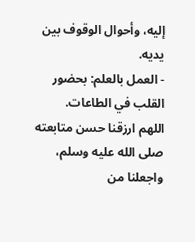إليه، وأحوال الوقوف بين يديه.
- العمل بالعلم: بحضور القلب في الطاعات.
اللهم ارزقنا حسن متابعته صلى الله عليه وسلم، واجعلنا من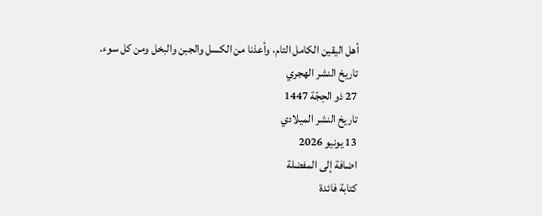أهل اليقين الكامل التام، وأعذنا من الكسل والجبن والبخل ومن كل سوء.
تاريخ النشر الهجري
27 ذو الحِجّة 1447
تاريخ النشر الميلادي
13 يونيو 2026
اضافة إلى المفضلة
كتابة فائدة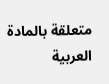متعلقة بالمادة
العربية